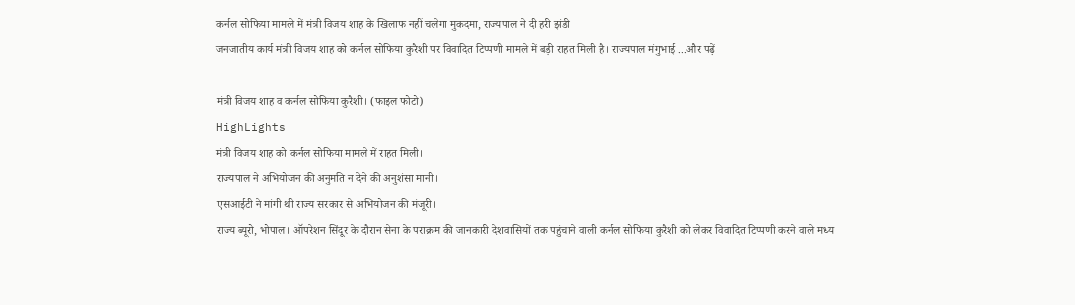कर्नल सोफिया मामले में मंत्री विजय शाह के खिलाफ नहीं चलेगा मुकदमा, राज्यपाल ने दी हरी झंडी
जनजातीय कार्य मंत्री विजय शाह को कर्नल सोफिया कुरैशी पर विवादित टिप्पणी मामले में बड़ी राहत मिली है। राज्यपाल मंगुभाई ...और पढ़ें

मंत्री विजय शाह व कर्नल सोफिया कुरैशी। (फाइल फोटो)
HighLights
मंत्री विजय शाह को कर्नल सोफिया मामले में राहत मिली।
राज्यपाल ने अभियोजन की अनुमति न देने की अनुशंसा मानी।
एसआईटी ने मांगी थी राज्य सरकार से अभियोजन की मंजूरी।
राज्य ब्यूरो, भोपाल। ऑपरेशन सिंदूर के दौरान सेना के पराक्रम की जानकारी देशवासियों तक पहुंचाने वाली कर्नल सोफिया कुरैशी को लेकर विवादित टिप्पणी करने वाले मध्य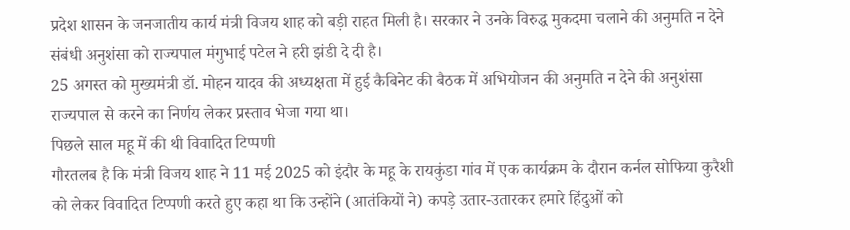प्रदेश शासन के जनजातीय कार्य मंत्री विजय शाह को बड़ी राहत मिली है। सरकार ने उनके विरुद्ध मुकदमा चलाने की अनुमति न देने संबंधी अनुशंसा को राज्यपाल मंगुभाई पटेल ने हरी झंडी दे दी है।
25 अगस्त को मुख्यमंत्री डॉ. मोहन यादव की अध्यक्षता में हुई कैबिनेट की बैठक में अभियोजन की अनुमति न देने की अनुशंसा राज्यपाल से करने का निर्णय लेकर प्रस्ताव भेजा गया था।
पिछले साल महू में की थी विवादित टिप्पणी
गौरतलब है कि मंत्री विजय शाह ने 11 मई 2025 को इंदौर के महू के रायकुंडा गांव में एक कार्यक्रम के दौरान कर्नल सोफिया कुरैशी को लेकर विवादित टिप्पणी करते हुए कहा था कि उन्होंने (आतंकियों ने) कपड़े उतार-उतारकर हमारे हिंदुओं को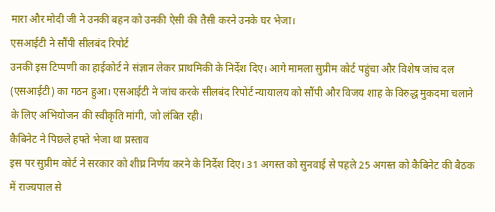मारा और मोदी जी ने उनकी बहन को उनकी ऐसी की तैसी करने उनके घर भेजा।
एसआईटी ने सौंपी सीलबंद रिपोर्ट
उनकी इस टिप्पणी का हाईकोर्ट ने संज्ञान लेकर प्राथमिकी के निर्देश दिए। आगे मामला सुप्रीम कोर्ट पहुंचा और विशेष जांच दल (एसआईटी) का गठन हुआ। एसआईटी ने जांच करके सीलबंद रिपोर्ट न्यायालय को सौंपी और विजय शाह के विरुद्ध मुकदमा चलाने के लिए अभियोजन की स्वीकृति मांगी, जो लंबित रही।
कैबिनेट ने पिछले हफ्ते भेजा था प्रस्ताव
इस पर सुप्रीम कोर्ट ने सरकार को शीघ्र निर्णय करने के निर्देश दिए। 31 अगस्त को सुनवाई से पहले 25 अगस्त को कैबिनेट की बैठक में राज्यपाल से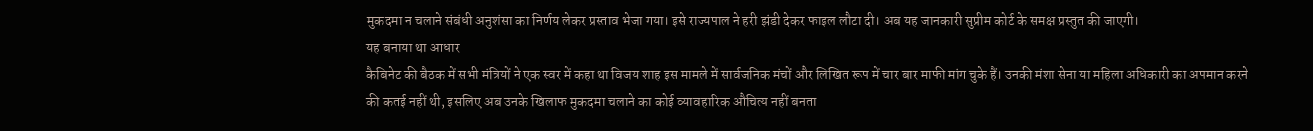मुकदमा न चलाने संबंधी अनुशंसा का निर्णय लेकर प्रस्ताव भेजा गया। इसे राज्यपाल ने हरी झंडी देकर फाइल लौटा दी। अब यह जानकारी सुप्रीम कोर्ट के समक्ष प्रस्तुत की जाएगी।
यह बनाया था आधार
कैबिनेट की बैठक में सभी मंत्रियों ने एक स्वर में कहा था विजय शाह इस मामले में सार्वजनिक मंचों और लिखित रूप में चार बार माफी मांग चुके हैं। उनकी मंशा सेना या महिला अधिकारी का अपमान करने की कतई नहीं थी, इसलिए अब उनके खिलाफ मुकदमा चलाने का कोई व्यावहारिक औचित्य नहीं बनता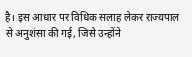है। इस आधार पर विधिक सलाह लेकर राज्यपाल से अनुशंसा की गई, जिसे उन्होंने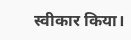स्वीकार किया।